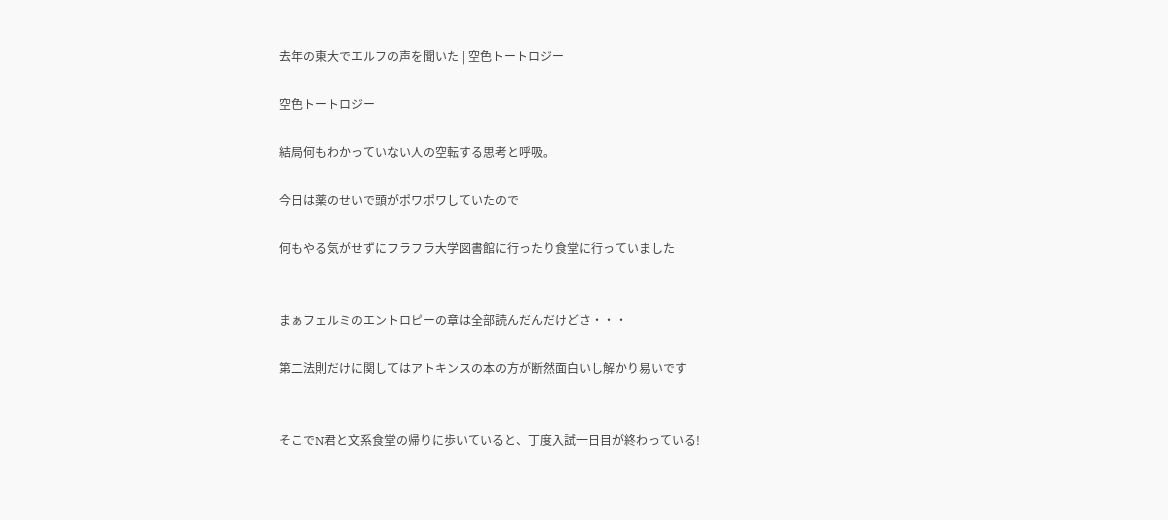去年の東大でエルフの声を聞いた | 空色トートロジー

空色トートロジー

結局何もわかっていない人の空転する思考と呼吸。

今日は薬のせいで頭がポワポワしていたので

何もやる気がせずにフラフラ大学図書館に行ったり食堂に行っていました


まぁフェルミのエントロピーの章は全部読んだんだけどさ・・・

第二法則だけに関してはアトキンスの本の方が断然面白いし解かり易いです


そこでN君と文系食堂の帰りに歩いていると、丁度入試一日目が終わっている!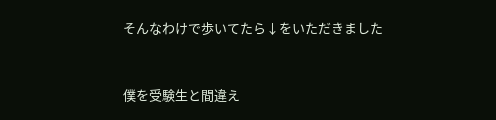そんなわけで歩いてたら↓をいただきました


僕を受験生と間違え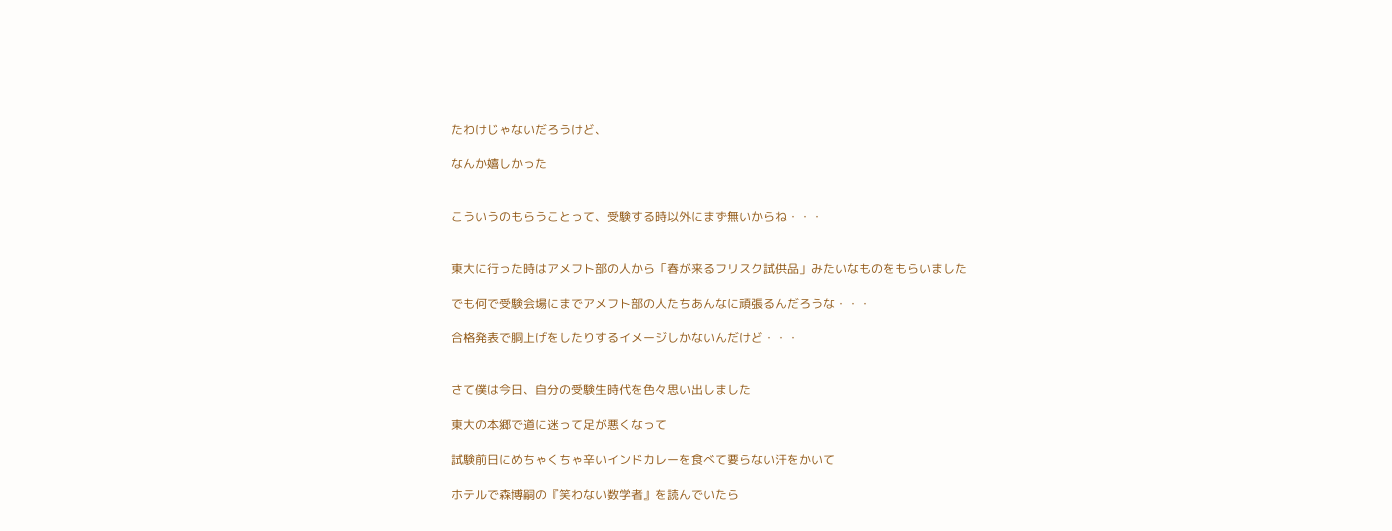たわけじゃないだろうけど、

なんか嬉しかった


こういうのもらうことって、受験する時以外にまず無いからね・・・


東大に行った時はアメフト部の人から「春が来るフリスク試供品」みたいなものをもらいました

でも何で受験会場にまでアメフト部の人たちあんなに頑張るんだろうな・・・

合格発表で胴上げをしたりするイメージしかないんだけど・・・


さて僕は今日、自分の受験生時代を色々思い出しました

東大の本郷で道に迷って足が悪くなって

試験前日にめちゃくちゃ辛いインドカレーを食べて要らない汗をかいて

ホテルで森博嗣の『笑わない数学者』を読んでいたら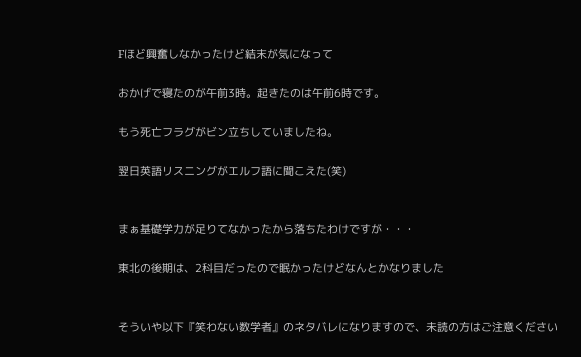Fほど興奮しなかったけど結末が気になって

おかげで寝たのが午前3時。起きたのは午前6時です。

もう死亡フラグがビン立ちしていましたね。

翌日英語リスニングがエルフ語に聞こえた(笑)


まぁ基礎学力が足りてなかったから落ちたわけですが・・・

東北の後期は、2科目だったので眠かったけどなんとかなりました


そういや以下『笑わない数学者』のネタバレになりますので、未読の方はご注意ください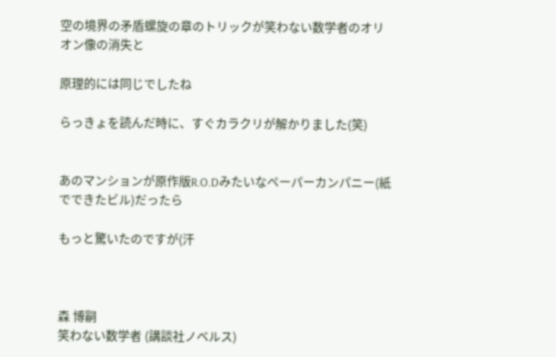空の境界の矛盾螺旋の章のトリックが笑わない数学者のオリオン像の消失と

原理的には同じでしたね

らっきょを読んだ時に、すぐカラクリが解かりました(笑)


あのマンションが原作版R.O.Dみたいなペーパーカンパニー(紙でできたビル)だったら

もっと驚いたのですが(汗



森 博嗣
笑わない数学者 (講談社ノベルス)